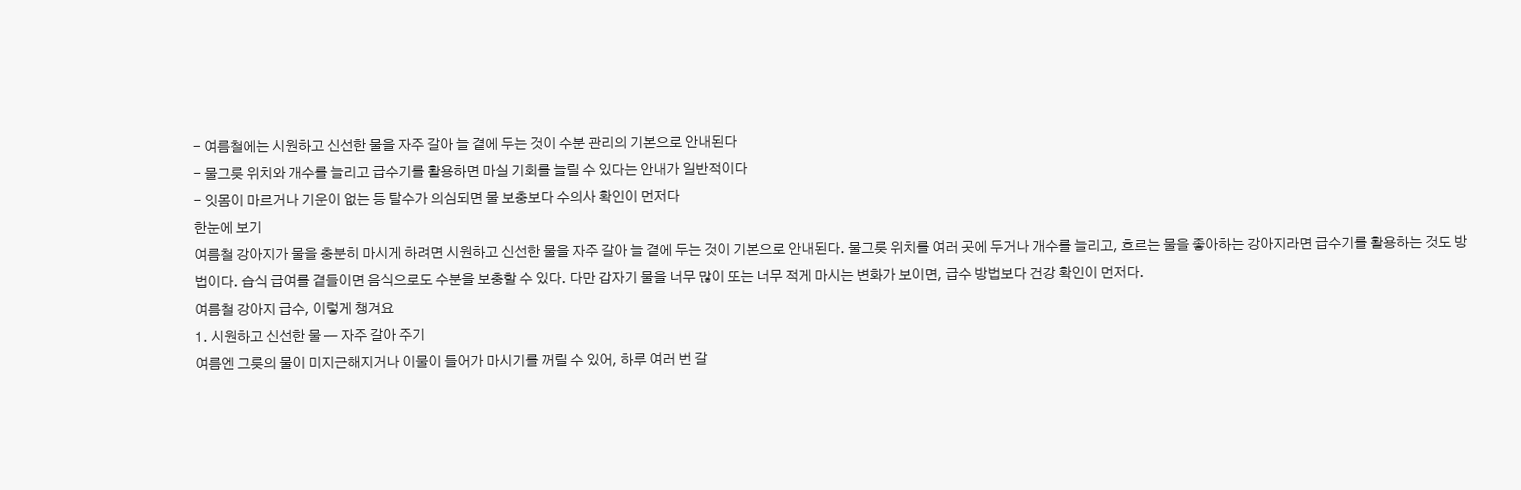- 여름철에는 시원하고 신선한 물을 자주 갈아 늘 곁에 두는 것이 수분 관리의 기본으로 안내된다
- 물그릇 위치와 개수를 늘리고 급수기를 활용하면 마실 기회를 늘릴 수 있다는 안내가 일반적이다
- 잇몸이 마르거나 기운이 없는 등 탈수가 의심되면 물 보충보다 수의사 확인이 먼저다
한눈에 보기
여름철 강아지가 물을 충분히 마시게 하려면 시원하고 신선한 물을 자주 갈아 늘 곁에 두는 것이 기본으로 안내된다. 물그릇 위치를 여러 곳에 두거나 개수를 늘리고, 흐르는 물을 좋아하는 강아지라면 급수기를 활용하는 것도 방법이다. 습식 급여를 곁들이면 음식으로도 수분을 보충할 수 있다. 다만 갑자기 물을 너무 많이 또는 너무 적게 마시는 변화가 보이면, 급수 방법보다 건강 확인이 먼저다.
여름철 강아지 급수, 이렇게 챙겨요
1. 시원하고 신선한 물 — 자주 갈아 주기
여름엔 그릇의 물이 미지근해지거나 이물이 들어가 마시기를 꺼릴 수 있어, 하루 여러 번 갈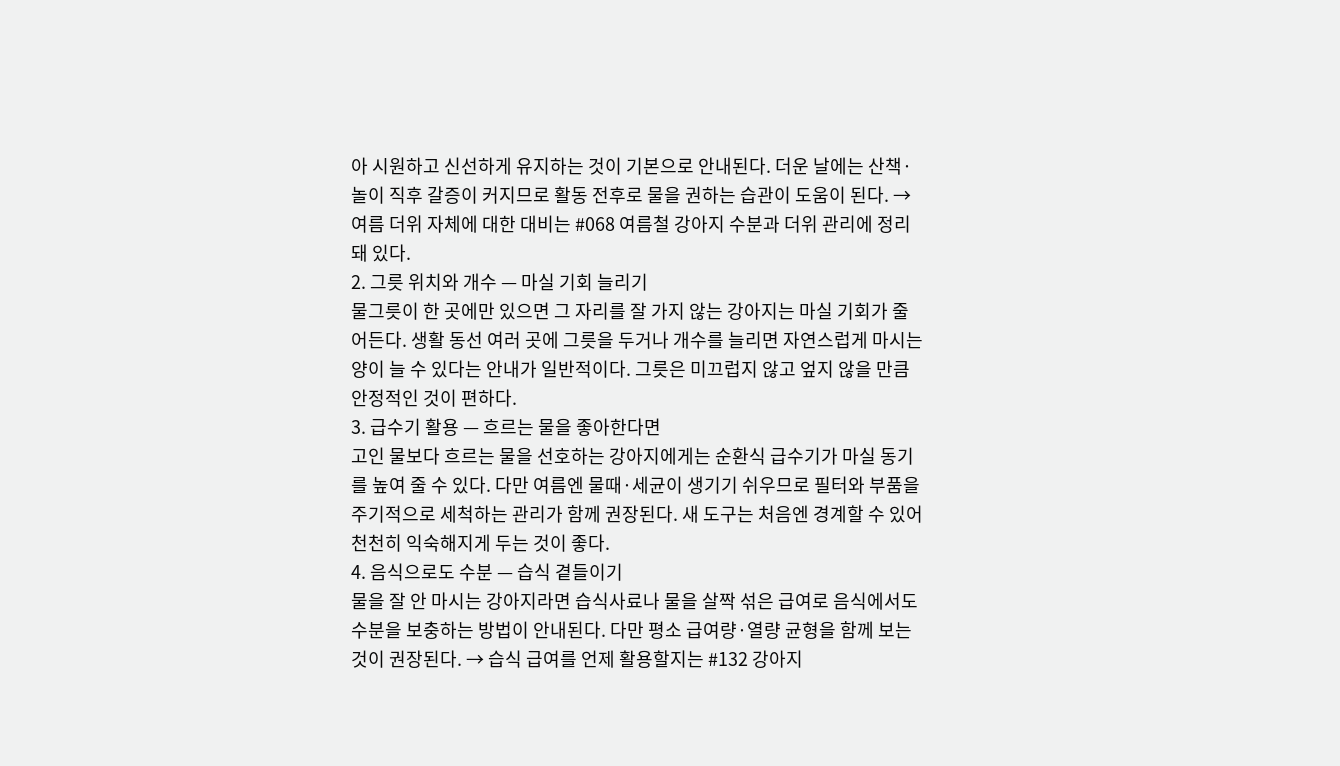아 시원하고 신선하게 유지하는 것이 기본으로 안내된다. 더운 날에는 산책·놀이 직후 갈증이 커지므로 활동 전후로 물을 권하는 습관이 도움이 된다. → 여름 더위 자체에 대한 대비는 #068 여름철 강아지 수분과 더위 관리에 정리돼 있다.
2. 그릇 위치와 개수 — 마실 기회 늘리기
물그릇이 한 곳에만 있으면 그 자리를 잘 가지 않는 강아지는 마실 기회가 줄어든다. 생활 동선 여러 곳에 그릇을 두거나 개수를 늘리면 자연스럽게 마시는 양이 늘 수 있다는 안내가 일반적이다. 그릇은 미끄럽지 않고 엎지 않을 만큼 안정적인 것이 편하다.
3. 급수기 활용 — 흐르는 물을 좋아한다면
고인 물보다 흐르는 물을 선호하는 강아지에게는 순환식 급수기가 마실 동기를 높여 줄 수 있다. 다만 여름엔 물때·세균이 생기기 쉬우므로 필터와 부품을 주기적으로 세척하는 관리가 함께 권장된다. 새 도구는 처음엔 경계할 수 있어 천천히 익숙해지게 두는 것이 좋다.
4. 음식으로도 수분 — 습식 곁들이기
물을 잘 안 마시는 강아지라면 습식사료나 물을 살짝 섞은 급여로 음식에서도 수분을 보충하는 방법이 안내된다. 다만 평소 급여량·열량 균형을 함께 보는 것이 권장된다. → 습식 급여를 언제 활용할지는 #132 강아지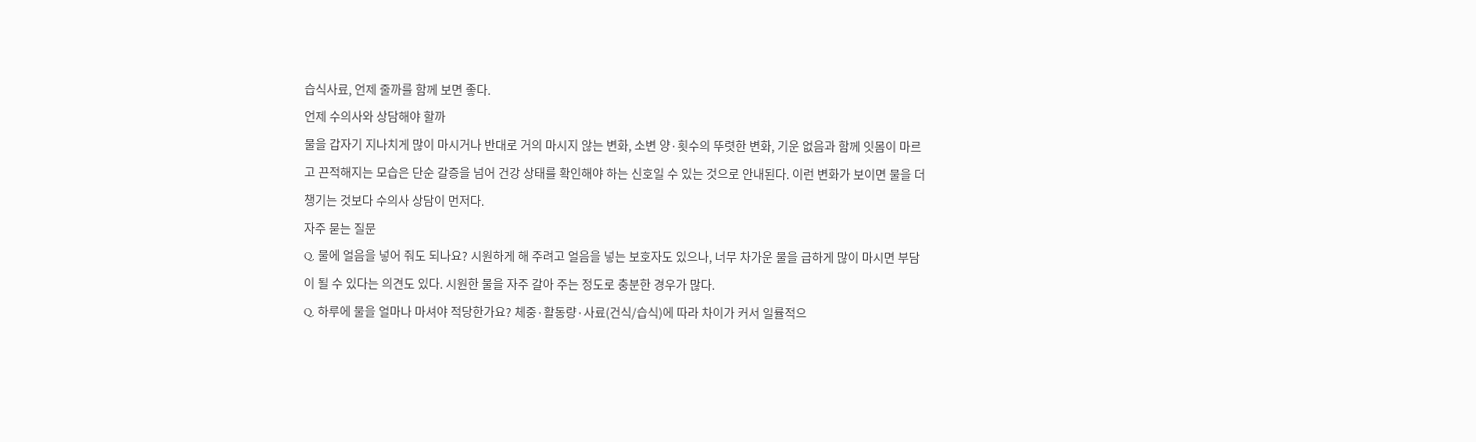습식사료, 언제 줄까를 함께 보면 좋다.
언제 수의사와 상담해야 할까
물을 갑자기 지나치게 많이 마시거나 반대로 거의 마시지 않는 변화, 소변 양·횟수의 뚜렷한 변화, 기운 없음과 함께 잇몸이 마르고 끈적해지는 모습은 단순 갈증을 넘어 건강 상태를 확인해야 하는 신호일 수 있는 것으로 안내된다. 이런 변화가 보이면 물을 더 챙기는 것보다 수의사 상담이 먼저다.
자주 묻는 질문
Q. 물에 얼음을 넣어 줘도 되나요? 시원하게 해 주려고 얼음을 넣는 보호자도 있으나, 너무 차가운 물을 급하게 많이 마시면 부담이 될 수 있다는 의견도 있다. 시원한 물을 자주 갈아 주는 정도로 충분한 경우가 많다.
Q. 하루에 물을 얼마나 마셔야 적당한가요? 체중·활동량·사료(건식/습식)에 따라 차이가 커서 일률적으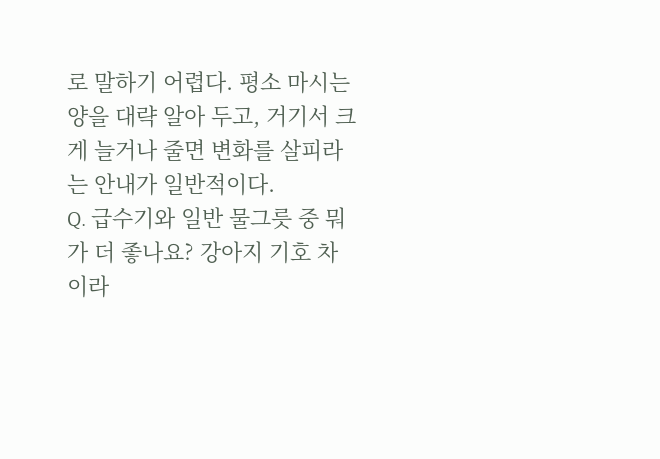로 말하기 어렵다. 평소 마시는 양을 대략 알아 두고, 거기서 크게 늘거나 줄면 변화를 살피라는 안내가 일반적이다.
Q. 급수기와 일반 물그릇 중 뭐가 더 좋나요? 강아지 기호 차이라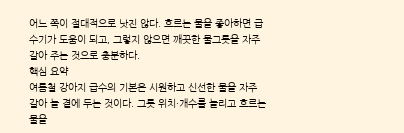어느 쪽이 절대적으로 낫진 않다. 흐르는 물을 좋아하면 급수기가 도움이 되고, 그렇지 않으면 깨끗한 물그릇을 자주 갈아 주는 것으로 충분하다.
핵심 요약
여름철 강아지 급수의 기본은 시원하고 신선한 물을 자주 갈아 늘 곁에 두는 것이다. 그릇 위치·개수를 늘리고 흐르는 물을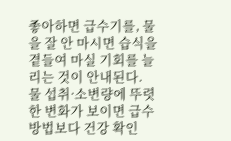좋아하면 급수기를, 물을 잘 안 마시면 습식을 곁들여 마실 기회를 늘리는 것이 안내된다. 물 섭취·소변량에 뚜렷한 변화가 보이면 급수 방법보다 건강 확인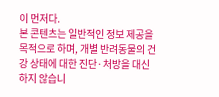이 먼저다.
본 콘텐츠는 일반적인 정보 제공을 목적으로 하며, 개별 반려동물의 건강 상태에 대한 진단·처방을 대신하지 않습니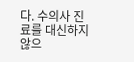다. 수의사 진료를 대신하지 않으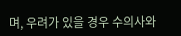며, 우려가 있을 경우 수의사와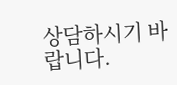상담하시기 바랍니다.